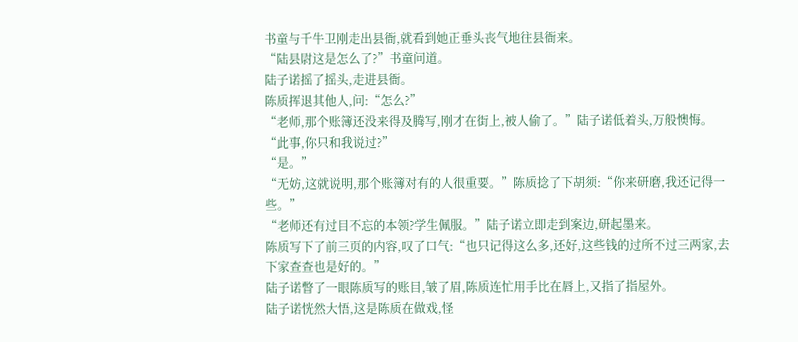书童与千牛卫刚走出县衙,就看到她正垂头丧气地往县衙来。
“陆县尉这是怎么了?”书童问道。
陆子诺摇了摇头,走进县衙。
陈质挥退其他人,问:“怎么?”
“老师,那个账簿还没来得及腾写,刚才在街上,被人偷了。”陆子诺低着头,万般懊悔。
“此事,你只和我说过?”
“是。”
“无妨,这就说明,那个账簿对有的人很重要。”陈质捻了下胡须:“你来研磨,我还记得一些。”
“老师还有过目不忘的本领?学生佩服。”陆子诺立即走到案边,研起墨来。
陈质写下了前三页的内容,叹了口气:“也只记得这么多,还好,这些钱的过所不过三两家,去下家查查也是好的。”
陆子诺瞥了一眼陈质写的账目,皱了眉,陈质连忙用手比在唇上,又指了指屋外。
陆子诺恍然大悟,这是陈质在做戏,怪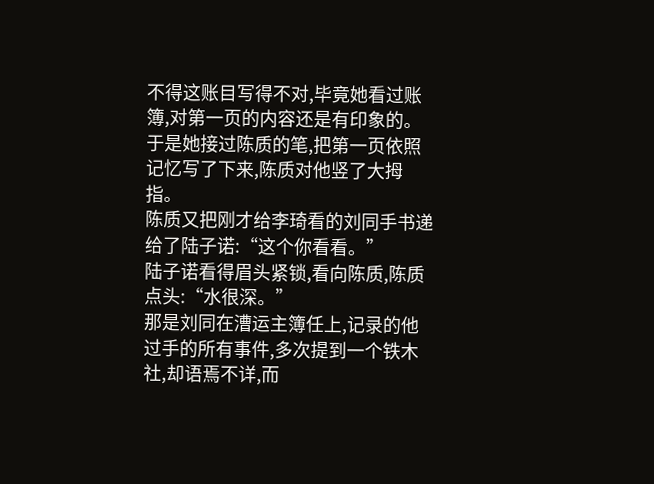不得这账目写得不对,毕竟她看过账簿,对第一页的内容还是有印象的。于是她接过陈质的笔,把第一页依照记忆写了下来,陈质对他竖了大拇指。
陈质又把刚才给李琦看的刘同手书递给了陆子诺:“这个你看看。”
陆子诺看得眉头紧锁,看向陈质,陈质点头:“水很深。”
那是刘同在漕运主簿任上,记录的他过手的所有事件,多次提到一个铁木社,却语焉不详,而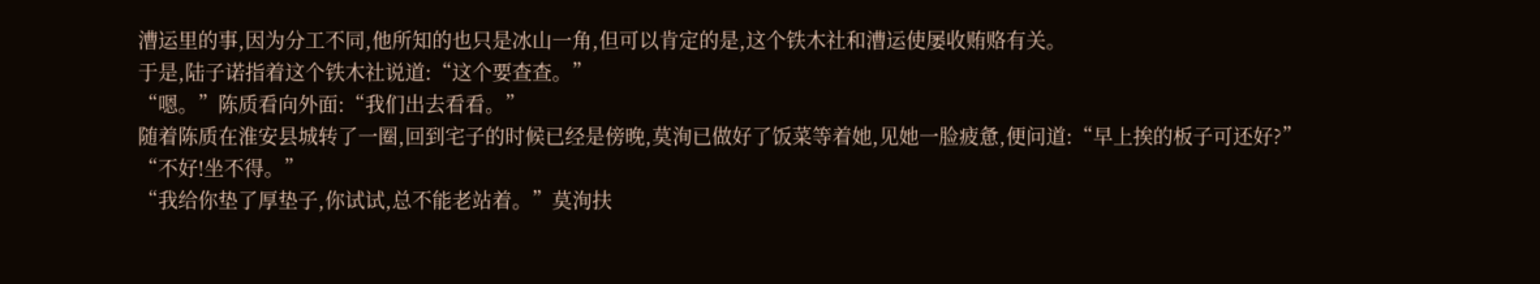漕运里的事,因为分工不同,他所知的也只是冰山一角,但可以肯定的是,这个铁木社和漕运使屡收贿赂有关。
于是,陆子诺指着这个铁木社说道:“这个要查查。”
“嗯。”陈质看向外面:“我们出去看看。”
随着陈质在淮安县城转了一圈,回到宅子的时候已经是傍晚,莫洵已做好了饭菜等着她,见她一脸疲惫,便问道:“早上挨的板子可还好?”
“不好!坐不得。”
“我给你垫了厚垫子,你试试,总不能老站着。”莫洵扶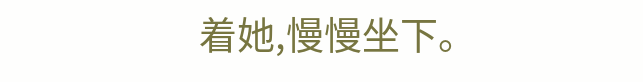着她,慢慢坐下。